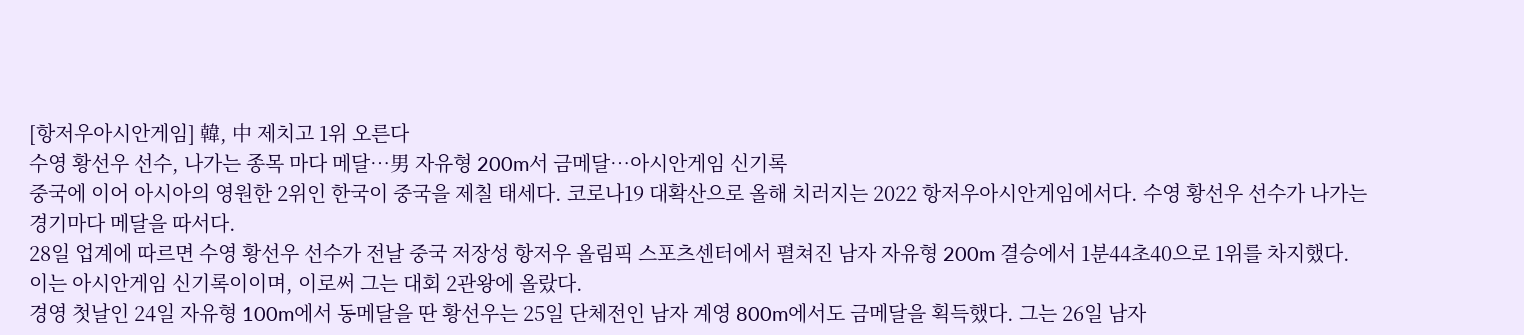[항저우아시안게임] 韓, 中 제치고 1위 오른다
수영 황선우 선수, 나가는 종목 마다 메달…男 자유형 200m서 금메달…아시안게임 신기록
중국에 이어 아시아의 영원한 2위인 한국이 중국을 제칠 태세다. 코로나19 대확산으로 올해 치러지는 2022 항저우아시안게임에서다. 수영 황선우 선수가 나가는 경기마다 메달을 따서다.
28일 업계에 따르면 수영 황선우 선수가 전날 중국 저장성 항저우 올림픽 스포츠센터에서 펼쳐진 남자 자유형 200m 결승에서 1분44초40으로 1위를 차지했다.
이는 아시안게임 신기록이이며, 이로써 그는 대회 2관왕에 올랐다.
경영 첫날인 24일 자유형 100m에서 동메달을 딴 황선우는 25일 단체전인 남자 계영 800m에서도 금메달을 획득했다. 그는 26일 남자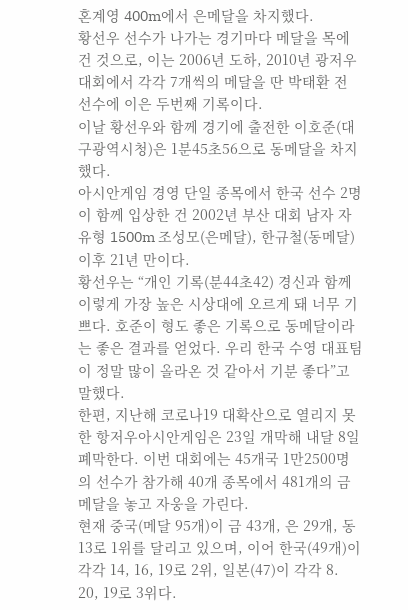혼계영 400m에서 은메달을 차지했다.
황선우 선수가 나가는 경기마다 메달을 목에 건 것으로, 이는 2006년 도하, 2010년 광저우 대회에서 각각 7개씩의 메달을 딴 박태환 전 선수에 이은 두번째 기록이다.
이날 황선우와 함께 경기에 출전한 이호준(대구광역시청)은 1분45초56으로 동메달을 차지했다.
아시안게임 경영 단일 종목에서 한국 선수 2명이 함께 입상한 건 2002년 부산 대회 남자 자유형 1500m 조성모(은메달), 한규철(동메달) 이후 21년 만이다.
황선우는 “개인 기록(분44초42) 경신과 함께 이렇게 가장 높은 시상대에 오르게 돼 너무 기쁘다. 호준이 형도 좋은 기록으로 동메달이라는 좋은 결과를 얻었다. 우리 한국 수영 대표팀이 정말 많이 올라온 것 같아서 기분 좋다”고 말했다.
한편, 지난해 코로나19 대확산으로 열리지 못한 항저우아시안게임은 23일 개막해 내달 8일 폐막한다. 이번 대회에는 45개국 1만2500명의 선수가 참가해 40개 종목에서 481개의 금메달을 놓고 자웅을 가린다.
현재 중국(메달 95개)이 금 43개, 은 29개, 동 13로 1위를 달리고 있으며, 이어 한국(49개)이 각각 14, 16, 19로 2위, 일본(47)이 각각 8. 20, 19로 3위다.